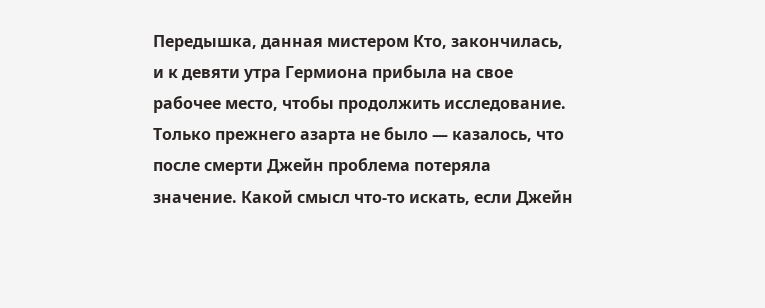Передышка, данная мистером Кто, закончилась, и к девяти утра Гермиона прибыла на свое рабочее место, чтобы продолжить исследование. Только прежнего азарта не было — казалось, что после смерти Джейн проблема потеряла значение. Какой смысл что-то искать, если Джейн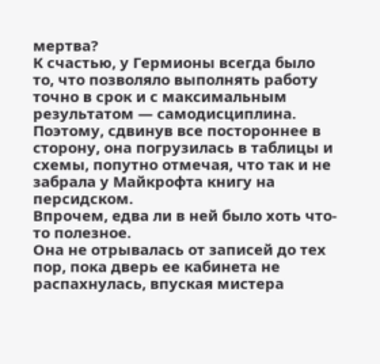мертва?
К счастью, у Гермионы всегда было то, что позволяло выполнять работу точно в срок и с максимальным результатом — самодисциплина. Поэтому, сдвинув все постороннее в сторону, она погрузилась в таблицы и схемы, попутно отмечая, что так и не забрала у Майкрофта книгу на персидском.
Впрочем, едва ли в ней было хоть что-то полезное.
Она не отрывалась от записей до тех пор, пока дверь ее кабинета не распахнулась, впуская мистера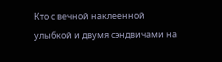Кто с вечной наклеенной улыбкой и двумя сэндвичами на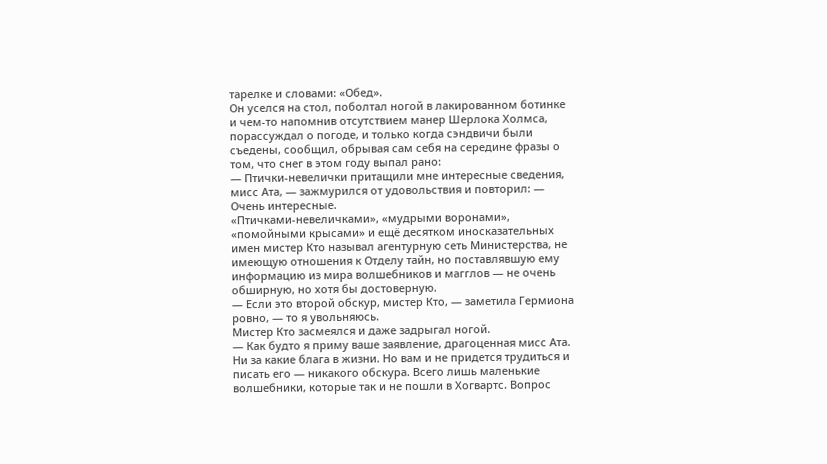тарелке и словами: «Обед».
Он уселся на стол, поболтал ногой в лакированном ботинке и чем-то напомнив отсутствием манер Шерлока Холмса, порассуждал о погоде, и только когда сэндвичи были съедены, сообщил, обрывая сам себя на середине фразы о том, что снег в этом году выпал рано:
— Птички-невелички притащили мне интересные сведения, мисс Ата, — зажмурился от удовольствия и повторил: — Очень интересные.
«Птичками-невеличками», «мудрыми воронами», «помойными крысами» и ещё десятком иносказательных имен мистер Кто называл агентурную сеть Министерства, не имеющую отношения к Отделу тайн, но поставлявшую ему информацию из мира волшебников и магглов — не очень обширную, но хотя бы достоверную.
— Если это второй обскур, мистер Кто, — заметила Гермиона ровно, — то я увольняюсь.
Мистер Кто засмеялся и даже задрыгал ногой.
— Как будто я приму ваше заявление, драгоценная мисс Ата. Ни за какие блага в жизни. Но вам и не придется трудиться и писать его — никакого обскура. Всего лишь маленькие волшебники, которые так и не пошли в Хогвартс. Вопрос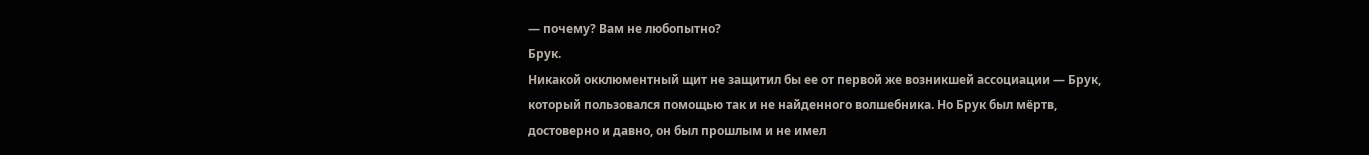— почему? Вам не любопытно?
Брук.
Никакой окклюментный щит не защитил бы ее от первой же возникшей ассоциации — Брук, который пользовался помощью так и не найденного волшебника. Но Брук был мёртв, достоверно и давно, он был прошлым и не имел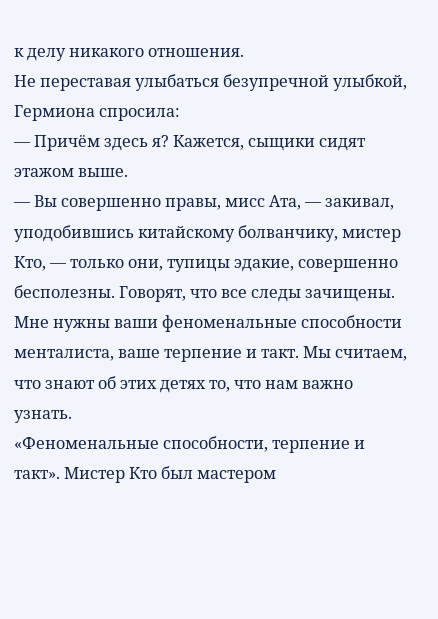к делу никакого отношения.
Не переставая улыбаться безупречной улыбкой, Гермиона спросила:
— Причём здесь я? Кажется, сыщики сидят этажом выше.
— Вы совершенно правы, мисс Ата, — закивал, уподобившись китайскому болванчику, мистер Кто, — только они, тупицы эдакие, совершенно бесполезны. Говорят, что все следы зачищены. Мне нужны ваши феноменальные способности менталиста, ваше терпение и такт. Мы считаем, что знают об этих детях то, что нам важно узнать.
«Феноменальные способности, терпение и такт». Мистер Кто был мастером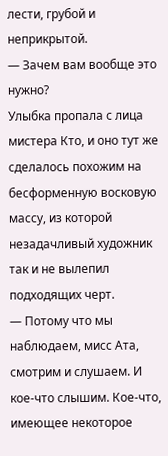лести, грубой и неприкрытой.
— Зачем вам вообще это нужно?
Улыбка пропала с лица мистера Кто, и оно тут же сделалось похожим на бесформенную восковую массу, из которой незадачливый художник так и не вылепил подходящих черт.
— Потому что мы наблюдаем, мисс Ата, смотрим и слушаем. И кое-что слышим. Кое-что, имеющее некоторое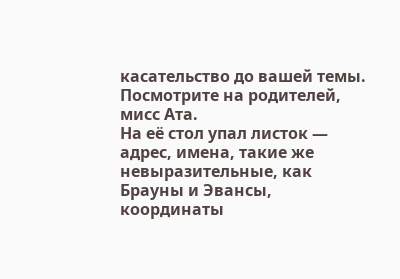касательство до вашей темы. Посмотрите на родителей, мисс Ата.
На её стол упал листок — адрес, имена, такие же невыразительные, как Брауны и Эвансы, координаты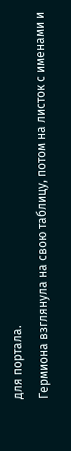для портала.
Гермиона взглянула на свою таблицу, потом на листок с именами и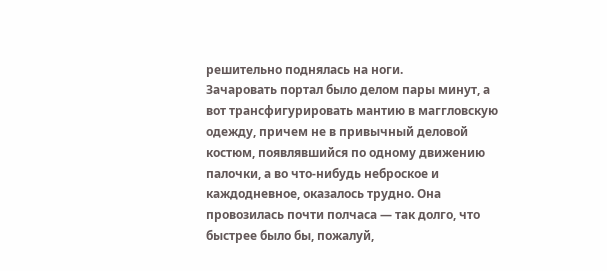решительно поднялась на ноги.
Зачаровать портал было делом пары минут, а вот трансфигурировать мантию в маггловскую одежду, причем не в привычный деловой костюм, появлявшийся по одному движению палочки, а во что-нибудь неброское и каждодневное, оказалось трудно. Она провозилась почти полчаса — так долго, что быстрее было бы, пожалуй,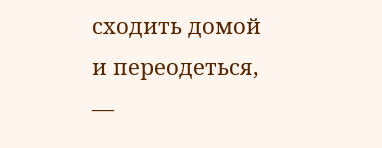сходить домой и переодеться, —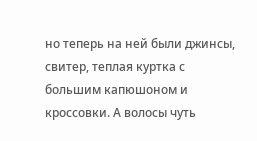но теперь на ней были джинсы, свитер, теплая куртка с большим капюшоном и кроссовки. А волосы чуть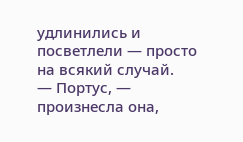удлинились и посветлели — просто на всякий случай.
— Портус, — произнесла она,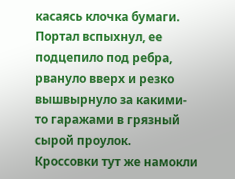касаясь клочка бумаги. Портал вспыхнул, ее подцепило под ребра, рвануло вверх и резко вышвырнуло за какими-то гаражами в грязный сырой проулок.
Кроссовки тут же намокли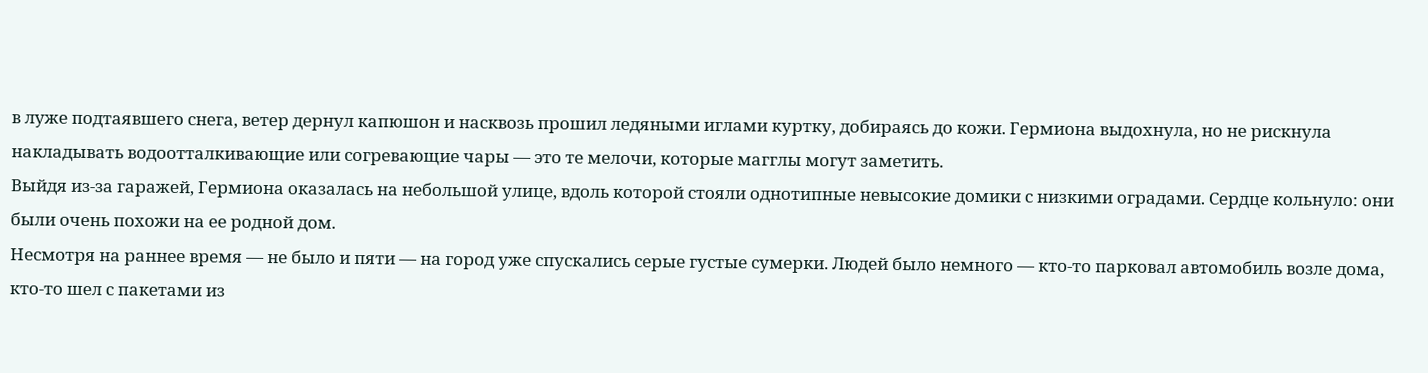в луже подтаявшего снега, ветер дернул капюшон и насквозь прошил ледяными иглами куртку, добираясь до кожи. Гермиона выдохнула, но не рискнула накладывать водоотталкивающие или согревающие чары — это те мелочи, которые магглы могут заметить.
Выйдя из-за гаражей, Гермиона оказалась на небольшой улице, вдоль которой стояли однотипные невысокие домики с низкими оградами. Сердце кольнуло: они были очень похожи на ее родной дом.
Несмотря на раннее время — не было и пяти — на город уже спускались серые густые сумерки. Людей было немного — кто-то парковал автомобиль возле дома, кто-то шел с пакетами из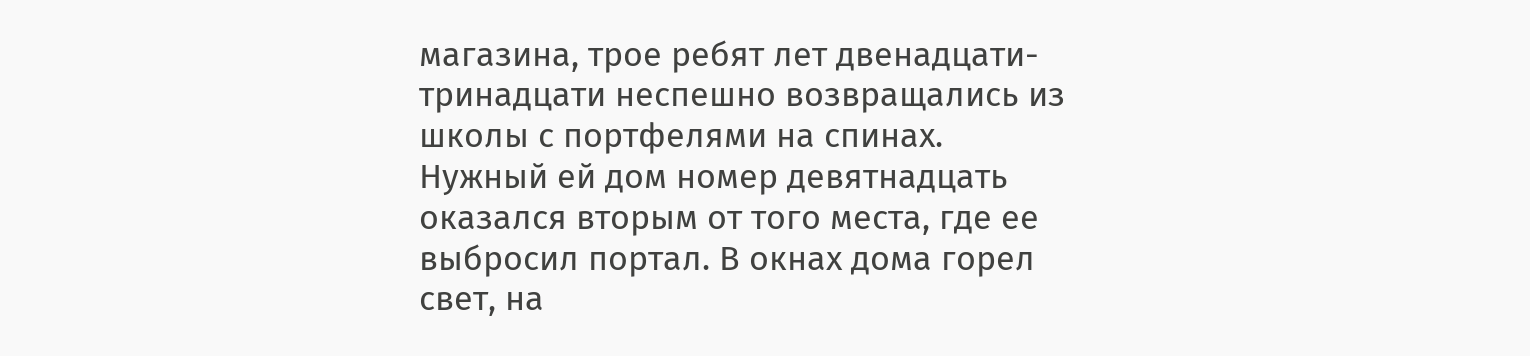магазина, трое ребят лет двенадцати-тринадцати неспешно возвращались из школы с портфелями на спинах.
Нужный ей дом номер девятнадцать оказался вторым от того места, где ее выбросил портал. В окнах дома горел свет, на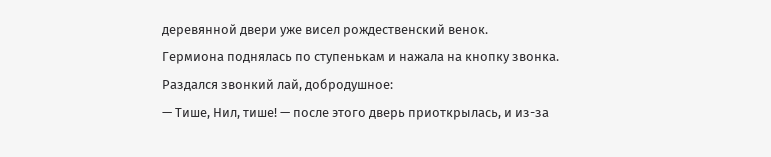деревянной двери уже висел рождественский венок.
Гермиона поднялась по ступенькам и нажала на кнопку звонка.
Раздался звонкий лай, добродушное:
— Тише, Нил, тише! — после этого дверь приоткрылась, и из-за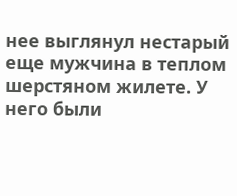нее выглянул нестарый еще мужчина в теплом шерстяном жилете. У него были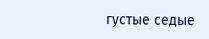густые седые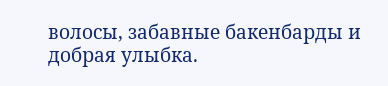волосы, забавные бакенбарды и добрая улыбка.